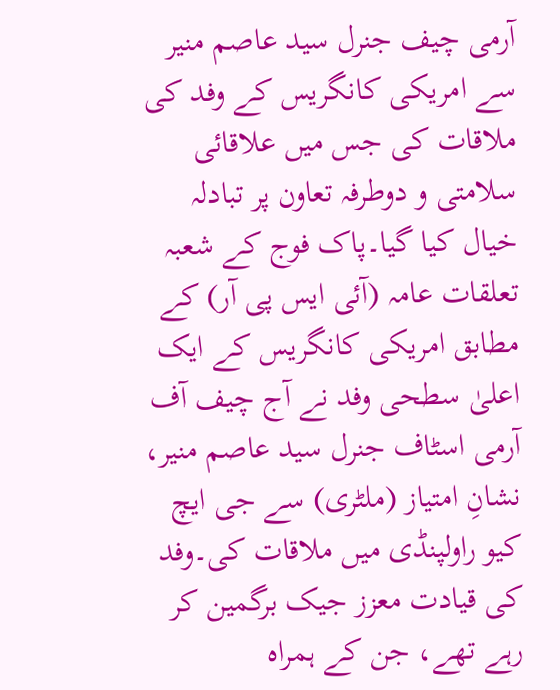آرمی چیف جنرل سید عاصم منیر سے امریکی کانگریس کے وفد کی ملاقات کی جس میں علاقائی سلامتی و دوطرفہ تعاون پر تبادلہ خیال کیا گیا۔پاک فوج کے شعبہ تعلقات عامہ (آئی ایس پی آر) کے مطابق امریکی کانگریس کے ایک اعلیٰ سطحی وفد نے آج چیف آف آرمی اسٹاف جنرل سید عاصم منیر، نشانِ امتیاز (ملٹری) سے جی ایچ کیو راولپنڈی میں ملاقات کی۔وفد کی قیادت معزز جیک برگمین کر رہے تھے، جن کے ہمراہ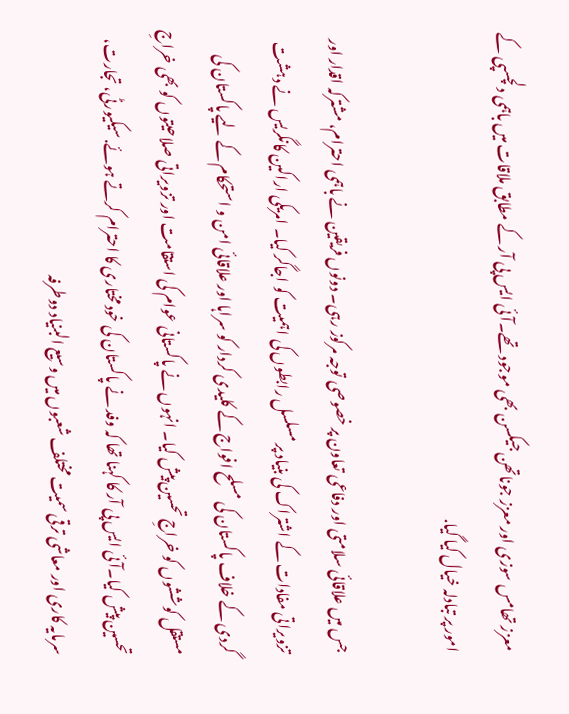معزز تھامس سوزی اور معزز جوناتھن جیکسن بھی موجود تھے۔آئی ایس پی آر کے مطابق ملاقات میں باہمی دلچسپی کے امور پر تبادلہ خیال کیا گیا.

جس میں علاقائی سلامتی اور دفاعی تعاون پر خصوصی توجہ مرکوز رہی۔ دونوں فریقین نے باہمی احترام، مشترکہ اقدار اور تزویراتی مفادات کے اشتراک کی بنیاد پر مسلسل رابطوں کی اہمیت کو اجاگر کیا۔ امریکی اراکین کانگریس نے دہشت گردی کے خلاف پاکستان کی مسلح افواج کے کلیدی کردار کو سراہا اور علاقائی امن و استحکام کے لیے پاکستان کی مستقل کوششوں کو خراجِ تحسین پیش کیا۔ انہوں نے پاکستانی عوام کی استقامت اور تزویراتی صلاحیتوں کو بھی خراجِ تحسین پیش کیا۔آئی ایس پی آر کا کہنا تھا کہ وفد نے پاکستان کی خودمختاری کا احترام کرتے ہوئے.سیکیورٹی، تجارت، سرمایہ کاری اور معاشی ترقی سمیت مختلف شعبوں میں وسیع البنیاد دوطرفہ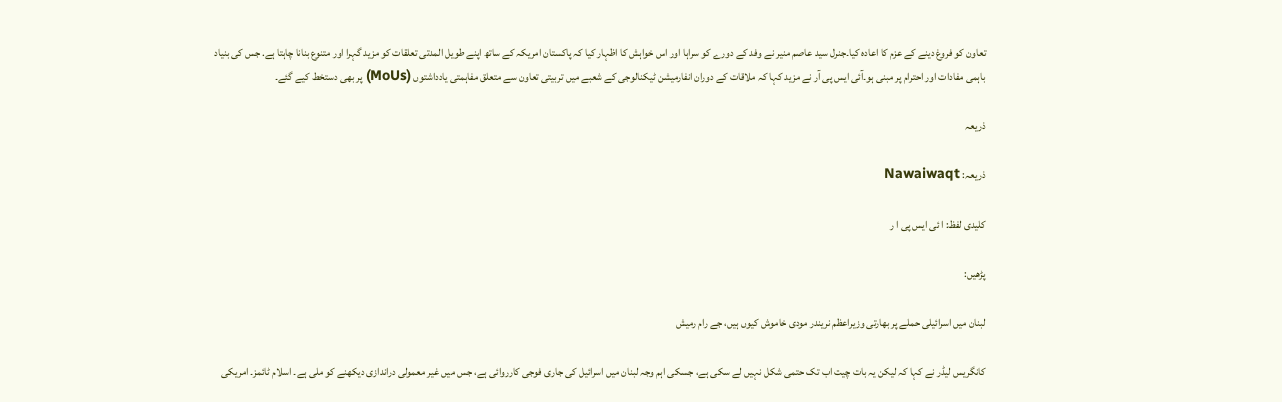تعاون کو فروغ دینے کے عزم کا اعادہ کیا۔جنرل سید عاصم منیر نے وفد کے دورے کو سراہا اور اس خواہش کا اظہار کیا کہ پاکستان امریکہ کے ساتھ اپنے طویل المدتی تعلقات کو مزید گہرا اور متنوع بنانا چاہتا ہے. جس کی بنیاد باہمی مفادات اور احترام پر مبنی ہو۔آئی ایس پی آر نے مزید کہا کہ ملاقات کے دوران انفارمیشن ٹیکنالوجی کے شعبے میں تربیتی تعاون سے متعلق مفاہمتی یادداشتوں (MoUs) پر بھی دستخط کیے گئے۔

ذریعہ

ذریعہ: Nawaiwaqt

کلیدی لفظ: ا ئی ایس پی ا ر

پڑھیں:

لبنان میں اسرائیلی حملے پر بھارتی وزیراعظم نریندر مودی خاموش کیوں ہیں، جے رام رمیش

کانگریس لیڈر نے کہا کہ لیکن یہ بات چیت اب تک حتمی شکل نہیں لے سکی ہے، جسکی اہم وجہ لبنان میں اسرائیل کی جاری فوجی کارروائی ہے، جس میں غیر معمولی دراندازی دیکھنے کو ملی ہے۔ اسلام ٹائمز۔ امریکی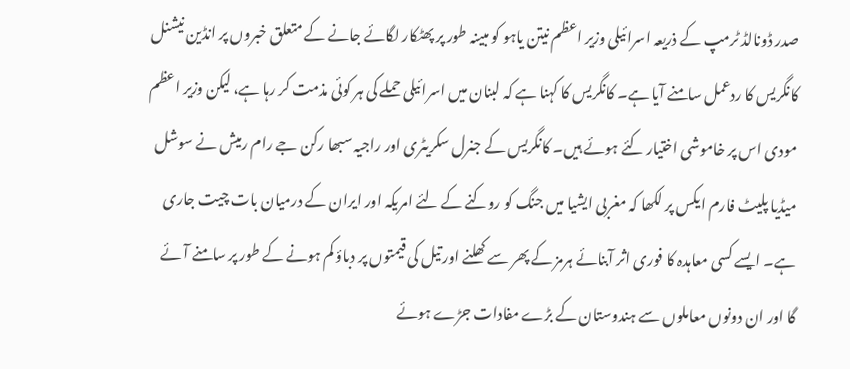صدر ڈونالڈ ٹرمپ کے ذریعہ اسرائیلی وزیر اعظم نیتن یاہو کو مبینہ طور پر پھٹکار لگائے جانے کے متعلق خبروں پر انڈین نیشنل کانگریس کا ردعمل سامنے آیا ہے۔ کانگریس کا کہنا ہے کہ لبنان میں اسرائیلی حملے کی ہر کوئی مذمت کر رہا ہے، لیکن وزیر اعظم مودی اس پر خاموشی اختیار کئے ہوئے ہیں۔ کانگریس کے جنرل سکریٹری اور راجیہ سبھا رکن جے رام رمیش نے سوشل میڈیا پلیٹ فارم ایکس پر لکھا کہ مغربی ایشیا میں جنگ کو روکنے کے لئے امریکہ اور ایران کے درمیان بات چیت جاری ہے۔ ایسے کسی معاہدہ کا فوری اثر آبنائے ہرمز کے پھر سے کھلنے اور تیل کی قیمتوں پر دباؤ کم ہونے کے طور پر سامنے آئے گا اور ان دونوں معاملوں سے ہندوستان کے بڑے مفادات جڑے ہوئے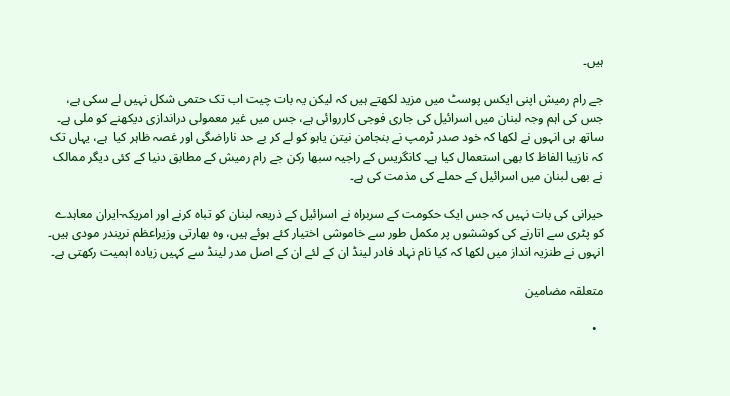ہیں۔

جے رام رمیش اپنی ایکس پوسٹ میں مزید لکھتے ہیں کہ لیکن یہ بات چیت اب تک حتمی شکل نہیں لے سکی ہے، جس کی اہم وجہ لبنان میں اسرائیل کی جاری فوجی کارروائی ہے، جس میں غیر معمولی دراندازی دیکھنے کو ملی ہے۔ ساتھ ہی انہوں نے لکھا کہ خود صدر ٹرمپ نے بنجامن نیتن یاہو کو لے کر بے حد ناراضگی اور غصہ ظاہر کیا  ہے، یہاں تک کہ نازیبا الفاظ کا بھی استعمال کیا ہے۔ کانگریس کے راجیہ سبھا رکن جے رام رمیش کے مطابق دنیا کے کئی دیگر ممالک نے بھی لبنان میں اسرائیل کے حملے کی مذمت کی ہے۔

حیرانی کی بات نہیں کہ جس ایک حکومت کے سربراہ نے اسرائیل کے ذریعہ لبنان کو تباہ کرنے اور امریکہ-ایران معاہدے کو پٹری سے اتارنے کی کوششوں پر مکمل طور سے خاموشی اختیار کئے ہوئے ہیں، وہ بھارتی وزیراعظم نریندر مودی ہیں۔ انہوں نے طنزیہ انداز میں لکھا کہ کیا نام نہاد فادر لینڈ ان کے لئے ان کے اصل مدر لینڈ سے کہیں زیادہ اہمیت رکھتی ہے۔

متعلقہ مضامین

  •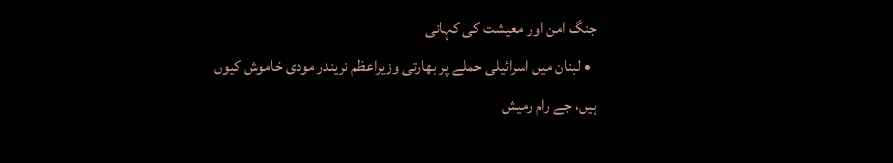جنگ امن اور معیشت کی کہانی
  • لبنان میں اسرائیلی حملے پر بھارتی وزیراعظم نریندر مودی خاموش کیوں ہیں، جے رام رمیش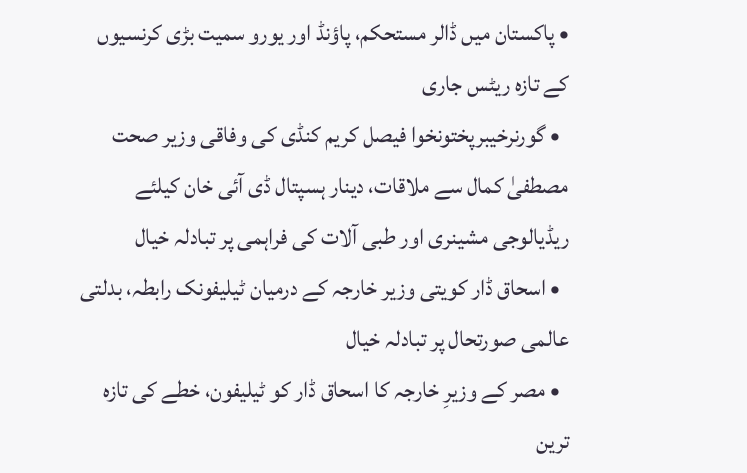• پاکستان میں ڈالر مستحکم، پاؤنڈ اور یورو سمیت بڑی کرنسیوں کے تازہ ریٹس جاری
  • گورنرخیبرپختونخوا فیصل کریم کنڈی کی وفاقی وزیر صحت مصطفیٰ کمال سے ملاقات، دینار ہسپتال ڈی آئی خان کیلئے ریڈیالوجی مشینری اور طبی آلات کی فراہمی پر تبادلہ خیال
  • اسحاق ڈار کویتی وزیر خارجہ کے درمیان ٹیلیفونک رابطہ، بدلتی عالمی صورتحال پر تبادلہ خیال
  • مصر کے وزیرِ خارجہ کا اسحاق ڈار کو ٹیلیفون، خطے کی تازہ ترین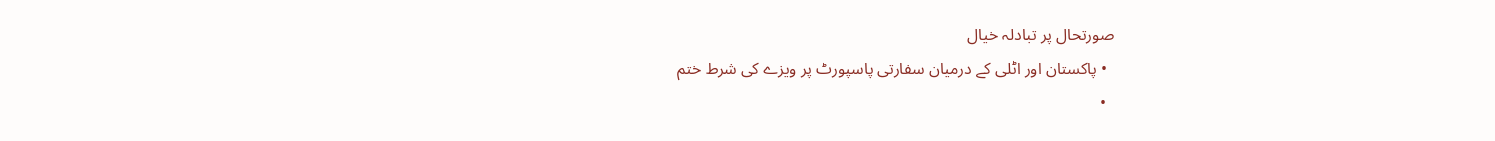صورتحال پر تبادلہ خیال
  • پاکستان اور اٹلی کے درمیان سفارتی پاسپورٹ پر ویزے کی شرط ختم
  •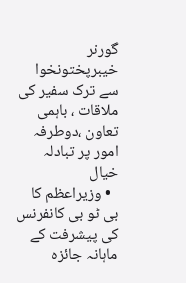گورنر خیبرپختونخوا سے ترک سفیر کی ملاقات ، باہمی تعاون ،دوطرفہ امور پر تبادلہ خیال
  • وزیراعظم کا بی ٹو بی کانفرنس کی پیشرفت کے ماہانہ جائزہ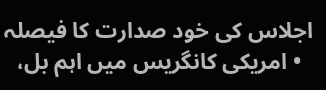اجلاس کی خود صدارت کا فیصلہ
  • امریکی کانگریس میں اہم بل،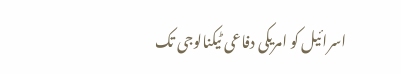اسرائیل کو امریکی دفاعی ٹیکنالوجی تک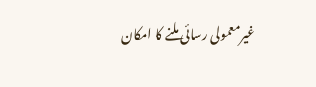غیرمعمولی رسائی ملنے کا امکان